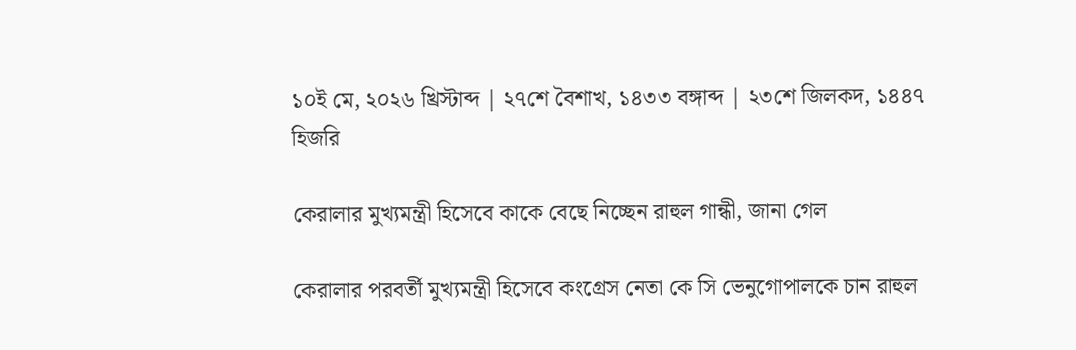১০ই মে, ২০২৬ খ্রিস্টাব্দ | ২৭শে বৈশাখ, ১৪৩৩ বঙ্গাব্দ | ২৩শে জিলকদ, ১৪৪৭ হিজরি

কেরালার মুখ্যমন্ত্রী হিসেবে কাকে বেছে নিচ্ছেন রাহুল গান্ধী, জানা গেল

কেরালার পরবর্তী মুখ্যমন্ত্রী হিসেবে কংগ্রেস নেতা কে সি ভেনুগোপালকে চান রাহুল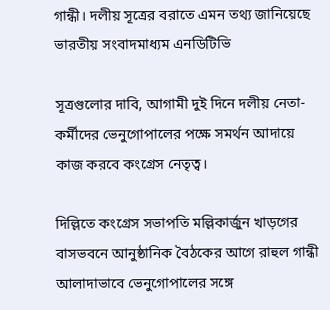গান্ধী। দলীয় সূত্রের বরাতে এমন তথ্য জানিয়েছে ভারতীয় সংবাদমাধ্যম এনডিটিভি

সূত্রগুলোর দাবি, আগামী দুই দিনে দলীয় নেতা-কর্মীদের ভেনুগোপালের পক্ষে সমর্থন আদায়ে কাজ করবে কংগ্রেস নেতৃত্ব।

দিল্লিতে কংগ্রেস সভাপতি মল্লিকার্জুন খাড়গের বাসভবনে আনুষ্ঠানিক বৈঠকের আগে রাহুল গান্ধী আলাদাভাবে ভেনুগোপালের সঙ্গে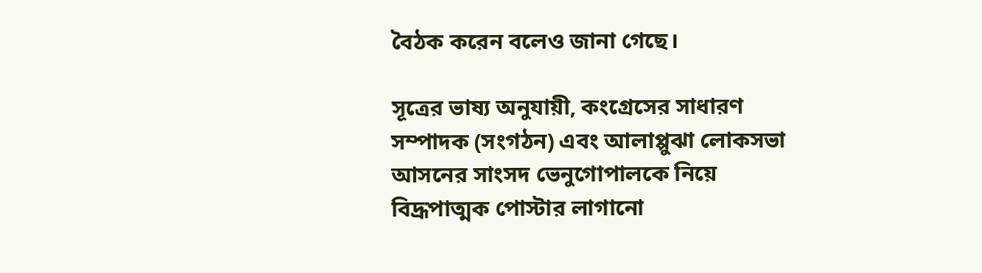বৈঠক করেন বলেও জানা গেছে।

সূত্রের ভাষ্য অনুযায়ী, কংগ্রেসের সাধারণ সম্পাদক (সংগঠন) এবং আলাপ্পুঝা লোকসভা আসনের সাংসদ ভেনুগোপালকে নিয়ে বিদ্রূপাত্মক পোস্টার লাগানো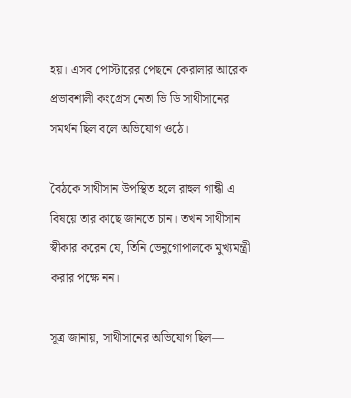হয়। এসব পোস্টারের পেছনে কেরালার আরেক প্রভাবশালী কংগ্রেস নেতা ভি ডি সাথীসানের সমর্থন ছিল বলে অভিযোগ ওঠে।

বৈঠকে সাথীসান উপস্থিত হলে রাহুল গান্ধী এ বিষয়ে তার কাছে জানতে চান। তখন সাথীসান স্বীকার করেন যে, তিনি ভেনুগোপালকে মুখ্যমন্ত্রী করার পক্ষে নন।

সূত্র জানায়, সাথীসানের অভিযোগ ছিল—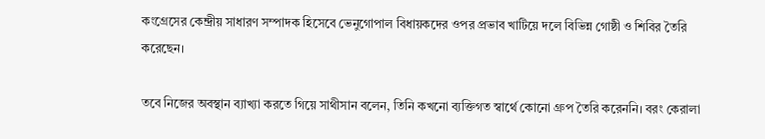কংগ্রেসের কেন্দ্রীয় সাধারণ সম্পাদক হিসেবে ভেনুগোপাল বিধায়কদের ওপর প্রভাব খাটিয়ে দলে বিভিন্ন গোষ্ঠী ও শিবির তৈরি করেছেন।

তবে নিজের অবস্থান ব্যাখ্যা করতে গিয়ে সাথীসান বলেন, তিনি কখনো ব্যক্তিগত স্বার্থে কোনো গ্রুপ তৈরি করেননি। বরং কেরালা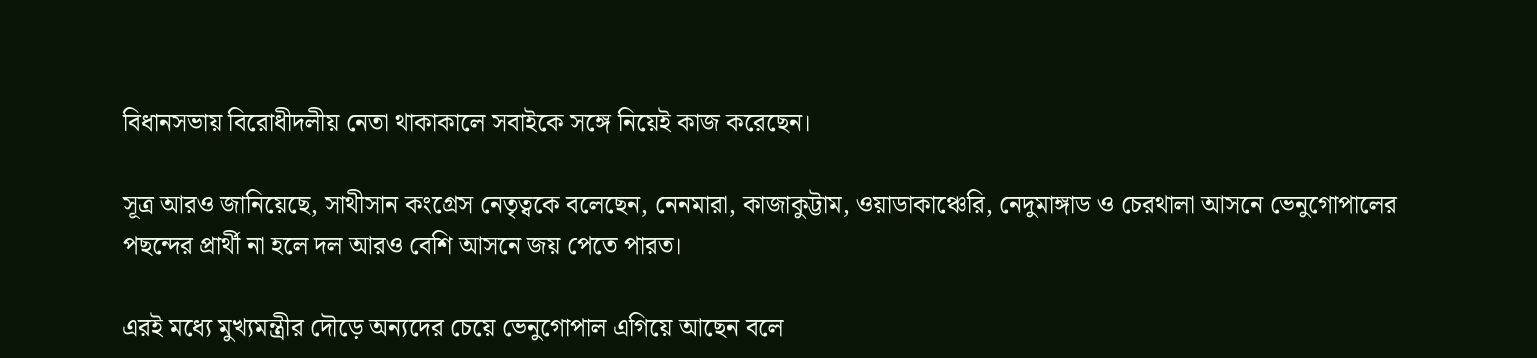বিধানসভায় বিরোধীদলীয় নেতা থাকাকালে সবাইকে সঙ্গে নিয়েই কাজ করেছেন।

সূত্র আরও জানিয়েছে, সাথীসান কংগ্রেস নেতৃত্বকে বলেছেন, নেনমারা, কাজাকুট্টাম, ওয়াডাকাঞ্চেরি, নেদুমাঙ্গাড ও চেরথালা আসনে ভেনুগোপালের পছন্দের প্রার্থী না হলে দল আরও বেশি আসনে জয় পেতে পারত।

এরই মধ্যে মুখ্যমন্ত্রীর দৌড়ে অন্যদের চেয়ে ভেনুগোপাল এগিয়ে আছেন বলে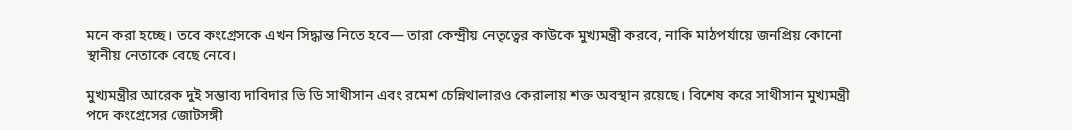মনে করা হচ্ছে। তবে কংগ্রেসকে এখন সিদ্ধান্ত নিতে হবে— তারা কেন্দ্রীয় নেতৃত্বের কাউকে মুখ্যমন্ত্রী করবে, নাকি মাঠপর্যায়ে জনপ্রিয় কোনো স্থানীয় নেতাকে বেছে নেবে।

মুখ্যমন্ত্রীর আরেক দুই সম্ভাব্য দাবিদার ভি ডি সাথীসান এবং রমেশ চেন্নিথালারও কেরালায় শক্ত অবস্থান রয়েছে। বিশেষ করে সাথীসান মুখ্যমন্ত্রী পদে কংগ্রেসের জোটসঙ্গী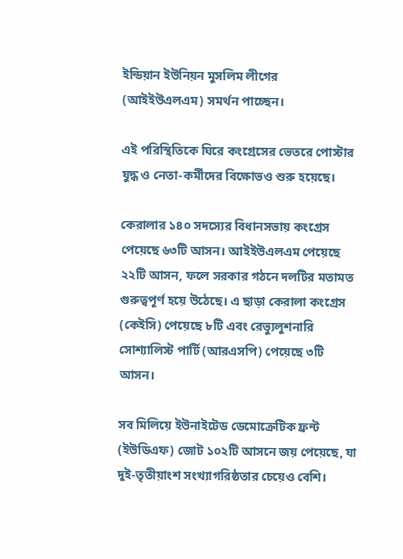ইন্ডিয়ান ইউনিয়ন মুসলিম লীগের (আইইউএলএম) সমর্থন পাচ্ছেন।

এই পরিস্থিতিকে ঘিরে কংগ্রেসের ভেতরে পোস্টার যুদ্ধ ও নেতা-কর্মীদের বিক্ষোভও শুরু হয়েছে।

কেরালার ১৪০ সদস্যের বিধানসভায় কংগ্রেস পেয়েছে ৬৩টি আসন। আইইউএলএম পেয়েছে ২২টি আসন, ফলে সরকার গঠনে দলটির মতামত গুরুত্বপূর্ণ হয়ে উঠেছে। এ ছাড়া কেরালা কংগ্রেস (কেইসি) পেয়েছে ৮টি এবং রেভ্যুলুশনারি সোশ্যালিস্ট পার্টি (আরএসপি) পেয়েছে ৩টি আসন।

সব মিলিয়ে ইউনাইটেড ডেমোক্রেটিক ফ্রন্ট (ইউডিএফ) জোট ১০২টি আসনে জয় পেয়েছে, যা দুই-তৃতীয়াংশ সংখ্যাগরিষ্ঠতার চেয়েও বেশি।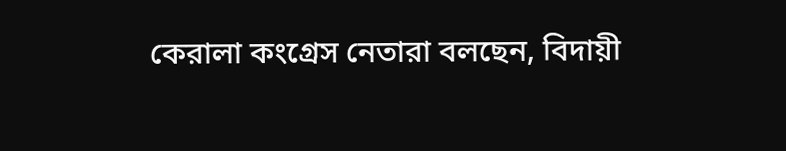কেরালা কংগ্রেস নেতারা বলছেন, বিদায়ী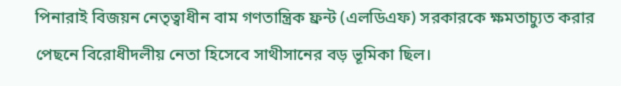পিনারাই বিজয়ন নেতৃত্বাধীন বাম গণতান্ত্রিক ফ্রন্ট (এলডিএফ) সরকারকে ক্ষমতাচ্যুত করার পেছনে বিরোধীদলীয় নেতা হিসেবে সাথীসানের বড় ভূমিকা ছিল।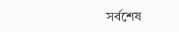সর্বশেষ